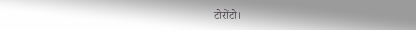टोरोंटो।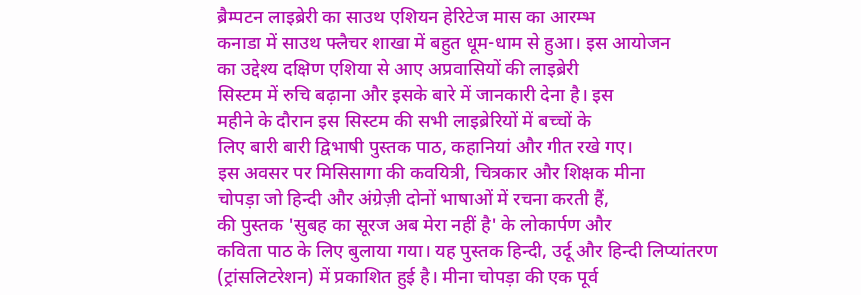ब्रैम्पटन लाइब्रेरी का साउथ एशियन हेरिटेज मास का आरम्भ
कनाडा में साउथ फ्लैचर शाखा में बहुत धूम-धाम से हुआ। इस आयोजन
का उद्देश्य दक्षिण एशिया से आए अप्रवासियों की लाइब्रेरी
सिस्टम में रुचि बढ़ाना और इसके बारे में जानकारी देना है। इस
महीने के दौरान इस सिस्टम की सभी लाइब्रेरियों में बच्चों के
लिए बारी बारी द्विभाषी पुस्तक पाठ, कहानियां और गीत रखे गए।
इस अवसर पर मिसिसागा की कवयित्री, चित्रकार और शिक्षक मीना
चोपड़ा जो हिन्दी और अंग्रेज़ी दोनों भाषाओं में रचना करती हैं,
की पुस्तक 'सुबह का सूरज अब मेरा नहीं है' के लोकार्पण और
कविता पाठ के लिए बुलाया गया। यह पुस्तक हिन्दी, उर्दू और हिन्दी लिप्यांतरण
(ट्रांसलिटरेशन) में प्रकाशित हुई है। मीना चोपड़ा की एक पूर्व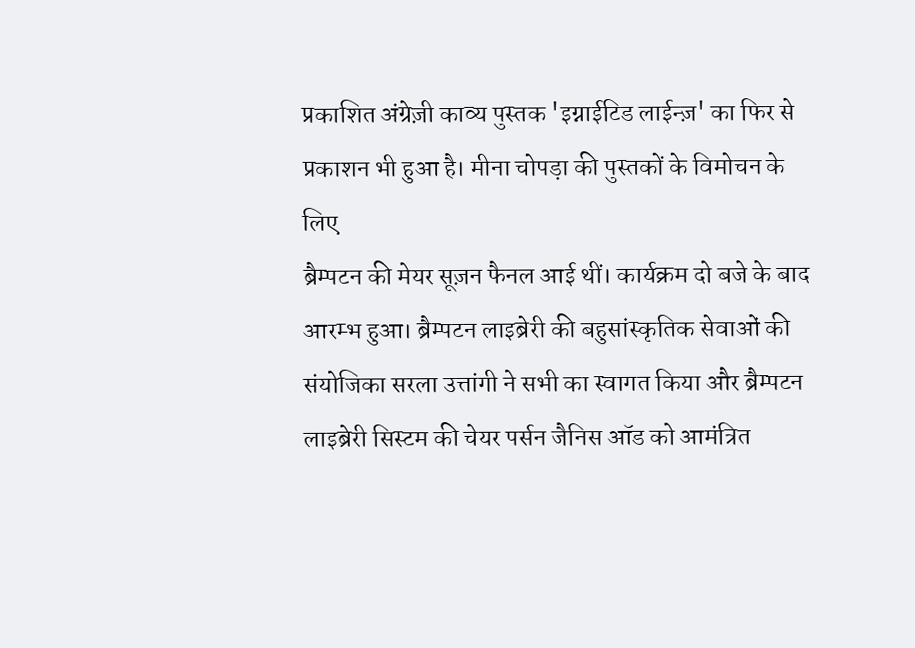प्रकाशित अंग्रेज़ी काव्य पुस्तक 'इग्नाईटिड लाईन्ज़' का फिर से
प्रकाशन भी हुआ है। मीना चोपड़ा की पुस्तकों के विमोचन के लिए
ब्रैम्पटन की मेयर सूज़न फैनल आई थीं। कार्यक्रम दो बजे के बाद
आरम्भ हुआ। ब्रैम्पटन लाइब्रेरी की बहुसांस्कृतिक सेवाओं की
संयोजिका सरला उत्तांगी ने सभी का स्वागत किया और ब्रैम्पटन
लाइब्रेरी सिस्टम की चेयर पर्सन जैनिस ऑड को आमंत्रित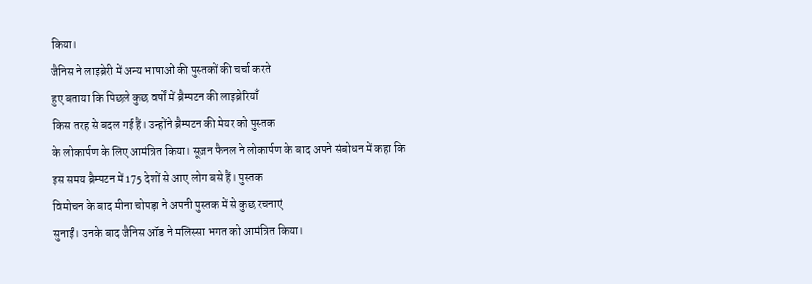किया।
जैनिस ने लाइब्रेरी में अन्य भाषाओं की पुस्तकों की चर्चा करते
हुए बताया कि पिछले कुछ वर्षों में ब्रैम्पटन की लाइब्रेरियाँ
किस तरह से बदल गई हैं। उन्होंने ब्रैम्पटन की मेयर को पुस्तक
के लोकार्पण के लिए आमंत्रित किया। सूज़न फैनल ने लोकार्पण के बाद अपने संबोधन में कहा कि
इस समय ब्रैम्पटन में 175 देशों से आए लोग बसे हैं। पुस्तक
विमोचन के बाद मीना चोपड़ा ने अपनी पुस्तक में से कुछ रचनाएं
सुनाईं। उनके बाद जैनिस ऑड ने मलिस्सा भगत को आमंत्रित किया।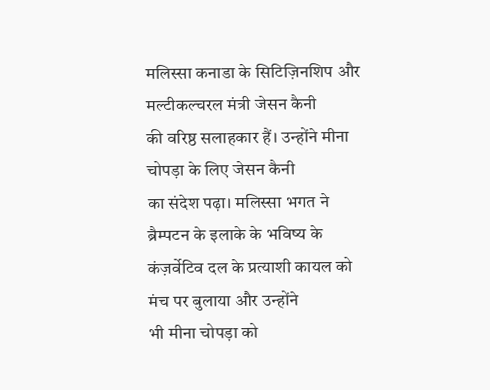मलिस्सा कनाडा के सिटिज़िनशिप और मल्टीकल्चरल मंत्री जेसन कैनी
की वरिष्ठ सलाहकार हैं। उन्होंने मीना चोपड़ा के लिए जेसन कैनी
का संदेश पढ़ा। मलिस्सा भगत ने ब्रैम्पटन के इलाके के भविष्य के
कंज़र्वेटिव दल के प्रत्याशी कायल को मंच पर बुलाया और उन्होंने
भी मीना चोपड़ा को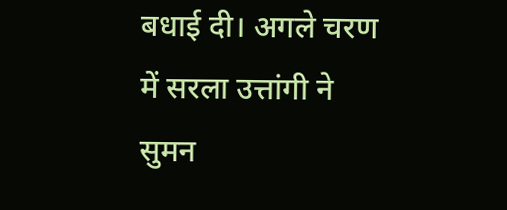बधाई दी। अगले चरण में सरला उत्तांगी ने सुमन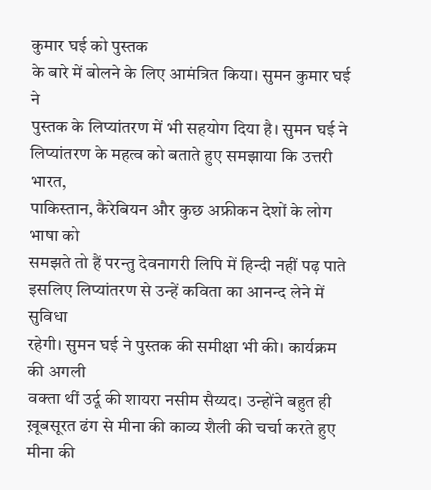कुमार घई को पुस्तक
के बारे में बोलने के लिए आमंत्रित किया। सुमन कुमार घई ने
पुस्तक के लिप्यांतरण में भी सहयोग दिया है। सुमन घई ने
लिप्यांतरण के महत्व को बताते हुए समझाया कि उत्तरी भारत,
पाकिस्तान, कैरेबियन और कुछ अफ्रीकन देशों के लोग भाषा को
समझते तो हैं परन्तु देवनागरी लिपि में हिन्दी नहीं पढ़ पाते
इसलिए लिप्यांतरण से उन्हें कविता का आनन्द लेने में सुविधा
रहेगी। सुमन घई ने पुस्तक की समीक्षा भी की। कार्यक्रम की अगली
वक्ता थीं उर्दू की शायरा नसीम सैय्यद। उन्होंने बहुत ही
ख़ूबसूरत ढंग से मीना की काव्य शैली की चर्चा करते हुए मीना की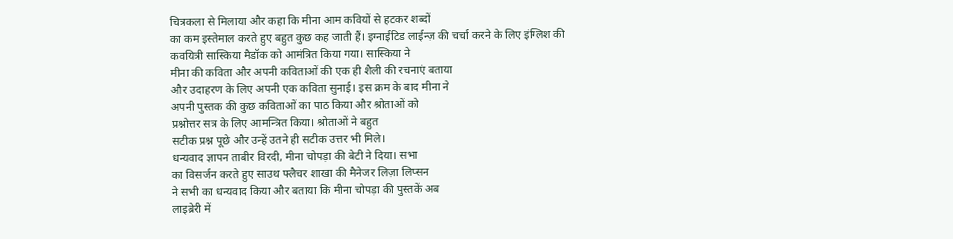चित्रकला से मिलाया और कहा कि मीना आम कवियों से हटकर शब्दों
का कम इस्तेमाल करते हुए बहुत कुछ कह जाती हैं। इग्नाईटिड लाईन्ज़ की चर्चा करने के लिए इंग्लिश की
कवयित्री सास्किया मैडॉक को आमंत्रित किया गया। सास्किया ने
मीना की कविता और अपनी कविताओं की एक ही शैली की रचनाएं बताया
और उदाहरण के लिए अपनी एक कविता सुनाई। इस क्रम के बाद मीना ने
अपनी पुस्तक की कुछ कविताओं का पाठ किया और श्रोताओं को
प्रश्नोत्तर सत्र के लिए आमन्त्रित किया। श्रोताओं ने बहुत
सटीक प्रश्न पूछे और उन्हें उतने ही सटीक उत्तर भी मिले।
धन्यवाद ज्ञापन ताबीर विरदी, मीना चोपड़ा की बेटी ने दिया। सभा
का विसर्जन करते हुए साउथ फ्लैचर शाखा की मैनेजर लिज़ा लिप्सन
ने सभी का धन्यवाद किया और बताया कि मीना चोपड़ा की पुस्तकें अब
लाइब्रेरी में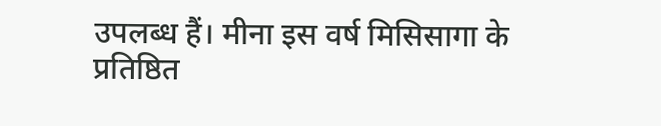उपलब्ध हैं। मीना इस वर्ष मिसिसागा के
प्रतिष्ठित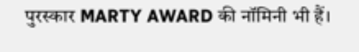पुरस्कार MARTY AWARD की नॉमिनी भी हैं।